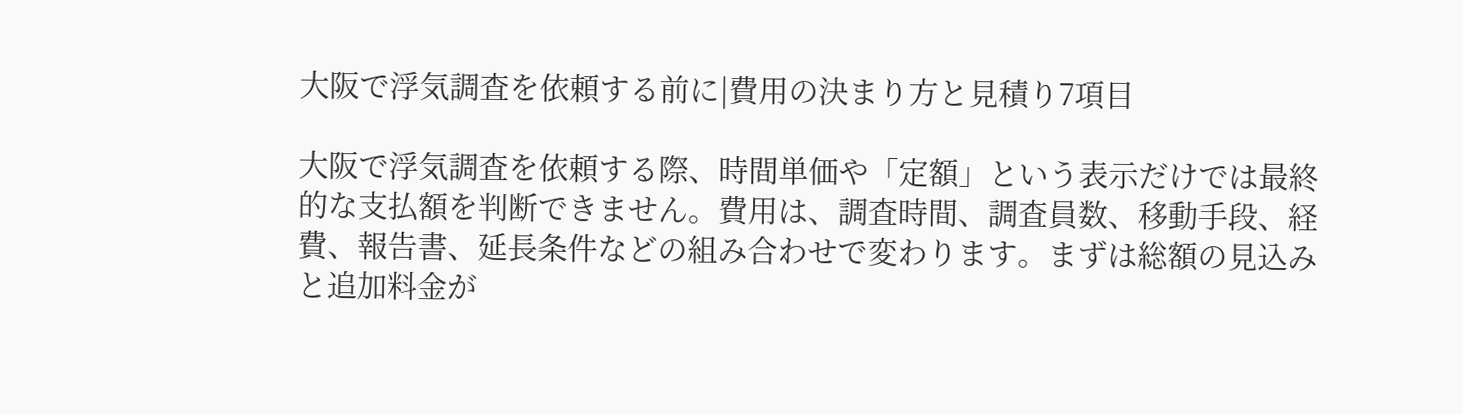大阪で浮気調査を依頼する前に|費用の決まり方と見積り7項目

大阪で浮気調査を依頼する際、時間単価や「定額」という表示だけでは最終的な支払額を判断できません。費用は、調査時間、調査員数、移動手段、経費、報告書、延長条件などの組み合わせで変わります。まずは総額の見込みと追加料金が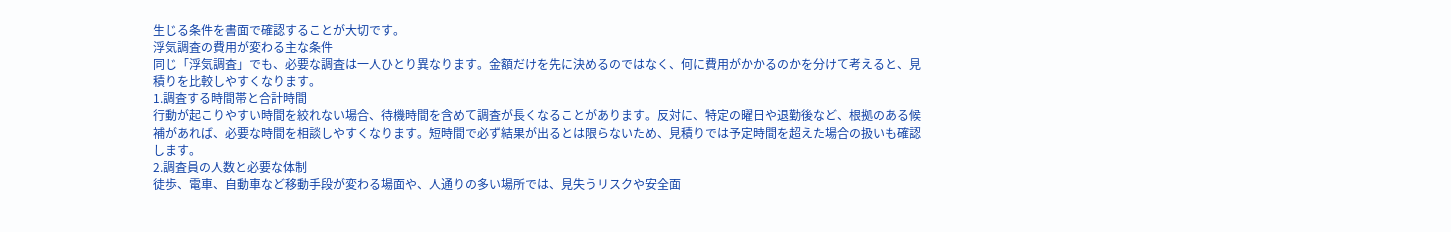生じる条件を書面で確認することが大切です。
浮気調査の費用が変わる主な条件
同じ「浮気調査」でも、必要な調査は一人ひとり異なります。金額だけを先に決めるのではなく、何に費用がかかるのかを分けて考えると、見積りを比較しやすくなります。
1.調査する時間帯と合計時間
行動が起こりやすい時間を絞れない場合、待機時間を含めて調査が長くなることがあります。反対に、特定の曜日や退勤後など、根拠のある候補があれば、必要な時間を相談しやすくなります。短時間で必ず結果が出るとは限らないため、見積りでは予定時間を超えた場合の扱いも確認します。
2.調査員の人数と必要な体制
徒歩、電車、自動車など移動手段が変わる場面や、人通りの多い場所では、見失うリスクや安全面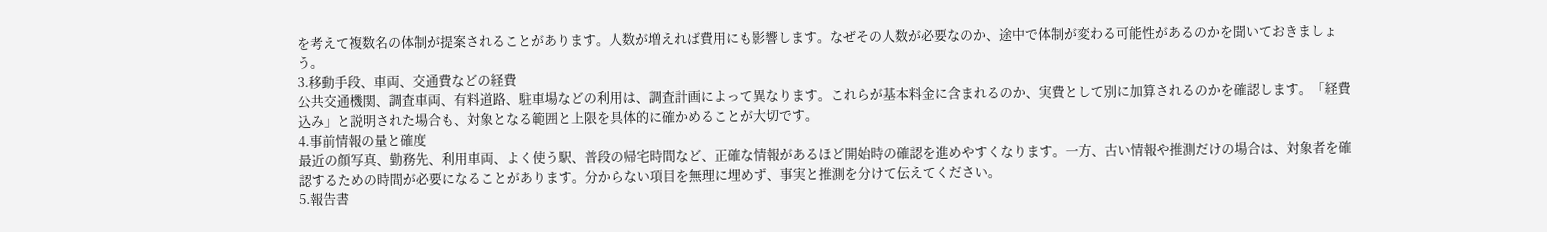を考えて複数名の体制が提案されることがあります。人数が増えれば費用にも影響します。なぜその人数が必要なのか、途中で体制が変わる可能性があるのかを聞いておきましょう。
3.移動手段、車両、交通費などの経費
公共交通機関、調査車両、有料道路、駐車場などの利用は、調査計画によって異なります。これらが基本料金に含まれるのか、実費として別に加算されるのかを確認します。「経費込み」と説明された場合も、対象となる範囲と上限を具体的に確かめることが大切です。
4.事前情報の量と確度
最近の顔写真、勤務先、利用車両、よく使う駅、普段の帰宅時間など、正確な情報があるほど開始時の確認を進めやすくなります。一方、古い情報や推測だけの場合は、対象者を確認するための時間が必要になることがあります。分からない項目を無理に埋めず、事実と推測を分けて伝えてください。
5.報告書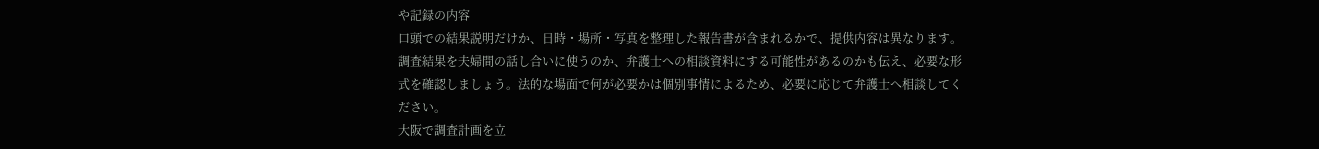や記録の内容
口頭での結果説明だけか、日時・場所・写真を整理した報告書が含まれるかで、提供内容は異なります。調査結果を夫婦間の話し合いに使うのか、弁護士への相談資料にする可能性があるのかも伝え、必要な形式を確認しましょう。法的な場面で何が必要かは個別事情によるため、必要に応じて弁護士へ相談してください。
大阪で調査計画を立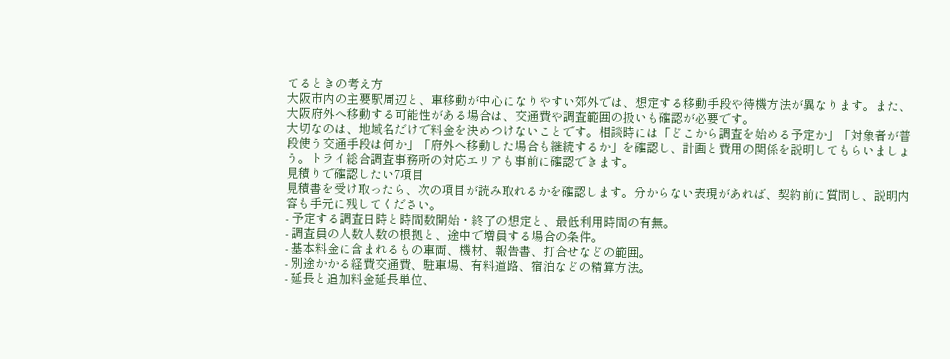てるときの考え方
大阪市内の主要駅周辺と、車移動が中心になりやすい郊外では、想定する移動手段や待機方法が異なります。また、大阪府外へ移動する可能性がある場合は、交通費や調査範囲の扱いも確認が必要です。
大切なのは、地域名だけで料金を決めつけないことです。相談時には「どこから調査を始める予定か」「対象者が普段使う交通手段は何か」「府外へ移動した場合も継続するか」を確認し、計画と費用の関係を説明してもらいましょう。トライ総合調査事務所の対応エリアも事前に確認できます。
見積りで確認したい7項目
見積書を受け取ったら、次の項目が読み取れるかを確認します。分からない表現があれば、契約前に質問し、説明内容も手元に残してください。
- 予定する調査日時と時間数開始・終了の想定と、最低利用時間の有無。
- 調査員の人数人数の根拠と、途中で増員する場合の条件。
- 基本料金に含まれるもの車両、機材、報告書、打合せなどの範囲。
- 別途かかる経費交通費、駐車場、有料道路、宿泊などの精算方法。
- 延長と追加料金延長単位、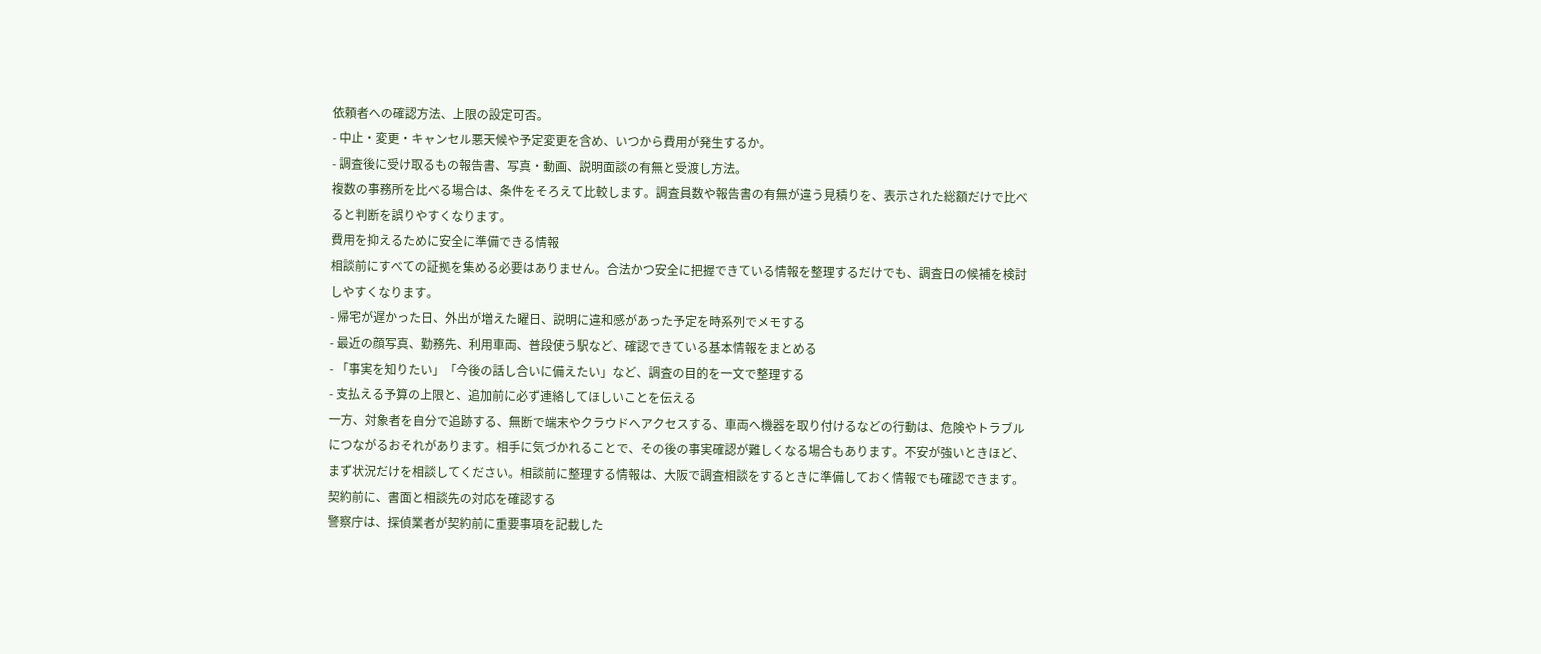依頼者への確認方法、上限の設定可否。
- 中止・変更・キャンセル悪天候や予定変更を含め、いつから費用が発生するか。
- 調査後に受け取るもの報告書、写真・動画、説明面談の有無と受渡し方法。
複数の事務所を比べる場合は、条件をそろえて比較します。調査員数や報告書の有無が違う見積りを、表示された総額だけで比べると判断を誤りやすくなります。
費用を抑えるために安全に準備できる情報
相談前にすべての証拠を集める必要はありません。合法かつ安全に把握できている情報を整理するだけでも、調査日の候補を検討しやすくなります。
- 帰宅が遅かった日、外出が増えた曜日、説明に違和感があった予定を時系列でメモする
- 最近の顔写真、勤務先、利用車両、普段使う駅など、確認できている基本情報をまとめる
- 「事実を知りたい」「今後の話し合いに備えたい」など、調査の目的を一文で整理する
- 支払える予算の上限と、追加前に必ず連絡してほしいことを伝える
一方、対象者を自分で追跡する、無断で端末やクラウドへアクセスする、車両へ機器を取り付けるなどの行動は、危険やトラブルにつながるおそれがあります。相手に気づかれることで、その後の事実確認が難しくなる場合もあります。不安が強いときほど、まず状況だけを相談してください。相談前に整理する情報は、大阪で調査相談をするときに準備しておく情報でも確認できます。
契約前に、書面と相談先の対応を確認する
警察庁は、探偵業者が契約前に重要事項を記載した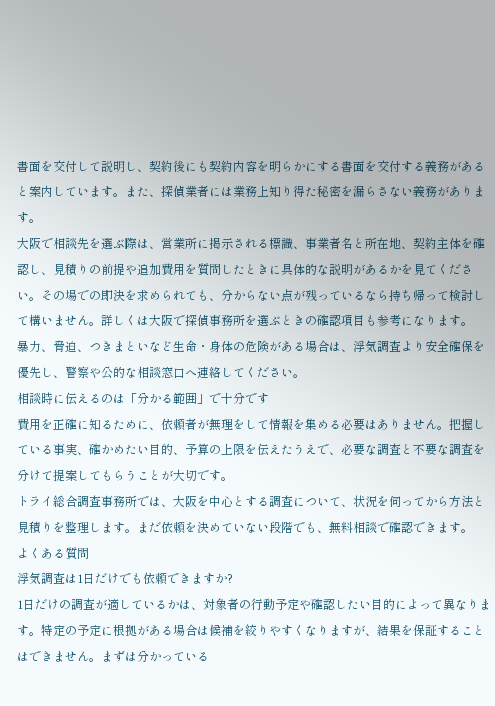書面を交付して説明し、契約後にも契約内容を明らかにする書面を交付する義務があると案内しています。また、探偵業者には業務上知り得た秘密を漏らさない義務があります。
大阪で相談先を選ぶ際は、営業所に掲示される標識、事業者名と所在地、契約主体を確認し、見積りの前提や追加費用を質問したときに具体的な説明があるかを見てください。その場での即決を求められても、分からない点が残っているなら持ち帰って検討して構いません。詳しくは大阪で探偵事務所を選ぶときの確認項目も参考になります。
暴力、脅迫、つきまといなど生命・身体の危険がある場合は、浮気調査より安全確保を優先し、警察や公的な相談窓口へ連絡してください。
相談時に伝えるのは「分かる範囲」で十分です
費用を正確に知るために、依頼者が無理をして情報を集める必要はありません。把握している事実、確かめたい目的、予算の上限を伝えたうえで、必要な調査と不要な調査を分けて提案してもらうことが大切です。
トライ総合調査事務所では、大阪を中心とする調査について、状況を伺ってから方法と見積りを整理します。まだ依頼を決めていない段階でも、無料相談で確認できます。
よくある質問
浮気調査は1日だけでも依頼できますか?
1日だけの調査が適しているかは、対象者の行動予定や確認したい目的によって異なります。特定の予定に根拠がある場合は候補を絞りやすくなりますが、結果を保証することはできません。まずは分かっている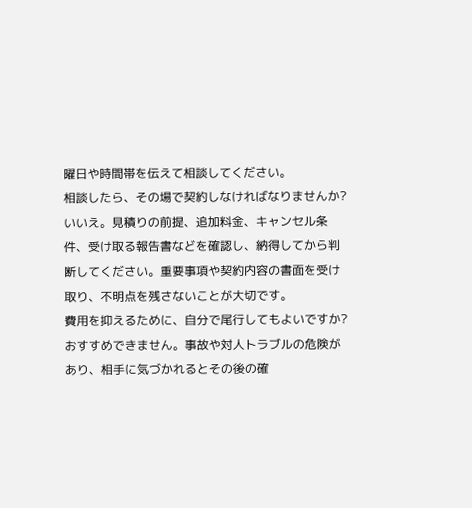曜日や時間帯を伝えて相談してください。
相談したら、その場で契約しなければなりませんか?
いいえ。見積りの前提、追加料金、キャンセル条件、受け取る報告書などを確認し、納得してから判断してください。重要事項や契約内容の書面を受け取り、不明点を残さないことが大切です。
費用を抑えるために、自分で尾行してもよいですか?
おすすめできません。事故や対人トラブルの危険があり、相手に気づかれるとその後の確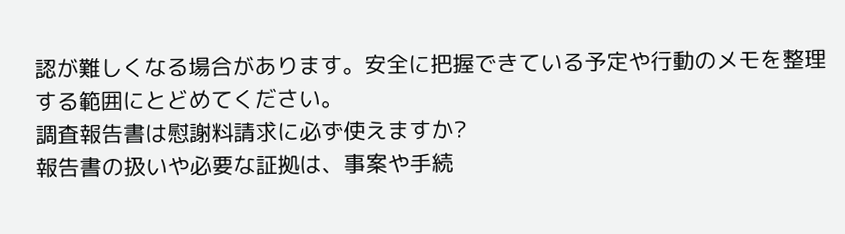認が難しくなる場合があります。安全に把握できている予定や行動のメモを整理する範囲にとどめてください。
調査報告書は慰謝料請求に必ず使えますか?
報告書の扱いや必要な証拠は、事案や手続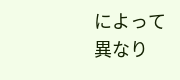によって異なり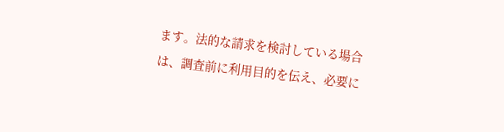ます。法的な請求を検討している場合は、調査前に利用目的を伝え、必要に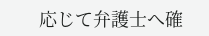応じて弁護士へ確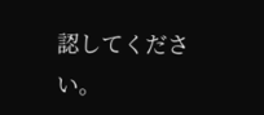認してください。